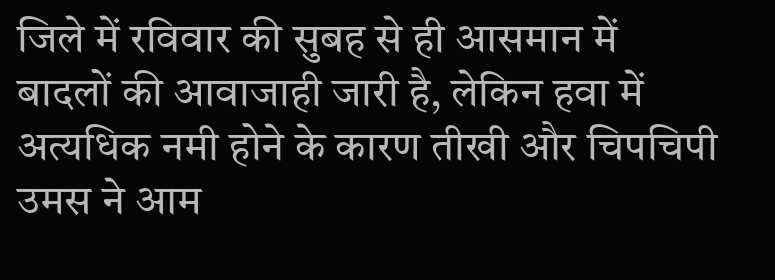जिले में रविवार की सुबह से ही आसमान में बादलों की आवाजाही जारी है, लेकिन हवा में अत्यधिक नमी होने के कारण तीखी और चिपचिपी उमस ने आम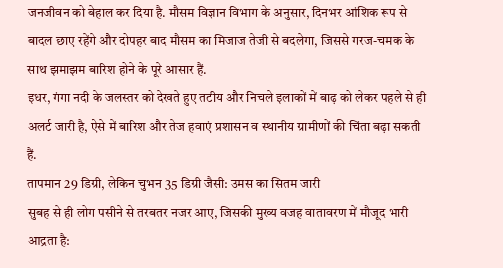जनजीवन को बेहाल कर दिया है. मौसम विज्ञान विभाग के अनुसार, दिनभर आंशिक रूप से बादल छाए रहेंगे और दोपहर बाद मौसम का मिजाज तेजी से बदलेगा, जिससे गरज-चमक के साथ झमाझम बारिश होने के पूरे आसार हैं.
इधर, गंगा नदी के जलस्तर को देखते हुए तटीय और निचले इलाकों में बाढ़ को लेकर पहले से ही अलर्ट जारी है, ऐसे में बारिश और तेज हवाएं प्रशासन व स्थानीय ग्रामीणों की चिंता बढ़ा सकती हैं.
तापमान 29 डिग्री, लेकिन चुभन 35 डिग्री जैसी: उमस का सितम जारी
सुबह से ही लोग पसीने से तरबतर नजर आए, जिसकी मुख्य वजह वातावरण में मौजूद भारी आद्रता है: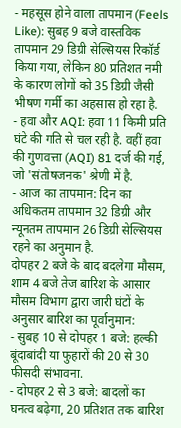- महसूस होने वाला तापमान (Feels Like): सुबह 9 बजे वास्तविक तापमान 29 डिग्री सेल्सियस रिकॉर्ड किया गया, लेकिन 80 प्रतिशत नमी के कारण लोगों को 35 डिग्री जैसी भीषण गर्मी का अहसास हो रहा है.
- हवा और AQI: हवा 11 किमी प्रति घंटे की गति से चल रही है. वहीं हवा की गुणवत्ता (AQI) 81 दर्ज की गई, जो 'संतोषजनक' श्रेणी में है.
- आज का तापमान: दिन का अधिकतम तापमान 32 डिग्री और न्यूनतम तापमान 26 डिग्री सेल्सियस रहने का अनुमान है.
दोपहर 2 बजे के बाद बदलेगा मौसम, शाम 4 बजे तेज बारिश के आसार
मौसम विभाग द्वारा जारी घंटों के अनुसार बारिश का पूर्वानुमान:
- सुबह 10 से दोपहर 1 बजे: हल्की बूंदाबांदी या फुहारों की 20 से 30 फीसदी संभावना.
- दोपहर 2 से 3 बजे: बादलों का घनत्व बढ़ेगा, 20 प्रतिशत तक बारिश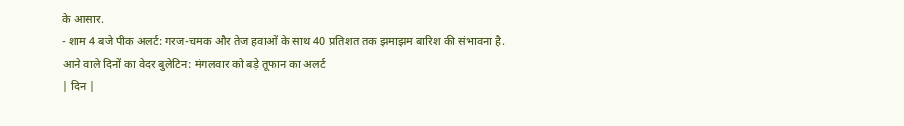के आसार.
- शाम 4 बजे पीक अलर्ट: गरज-चमक और तेज हवाओं के साथ 40 प्रतिशत तक झमाझम बारिश की संभावना है.
आने वाले दिनों का वेदर बुलेटिन: मंगलवार को बड़े तूफान का अलर्ट
| दिन |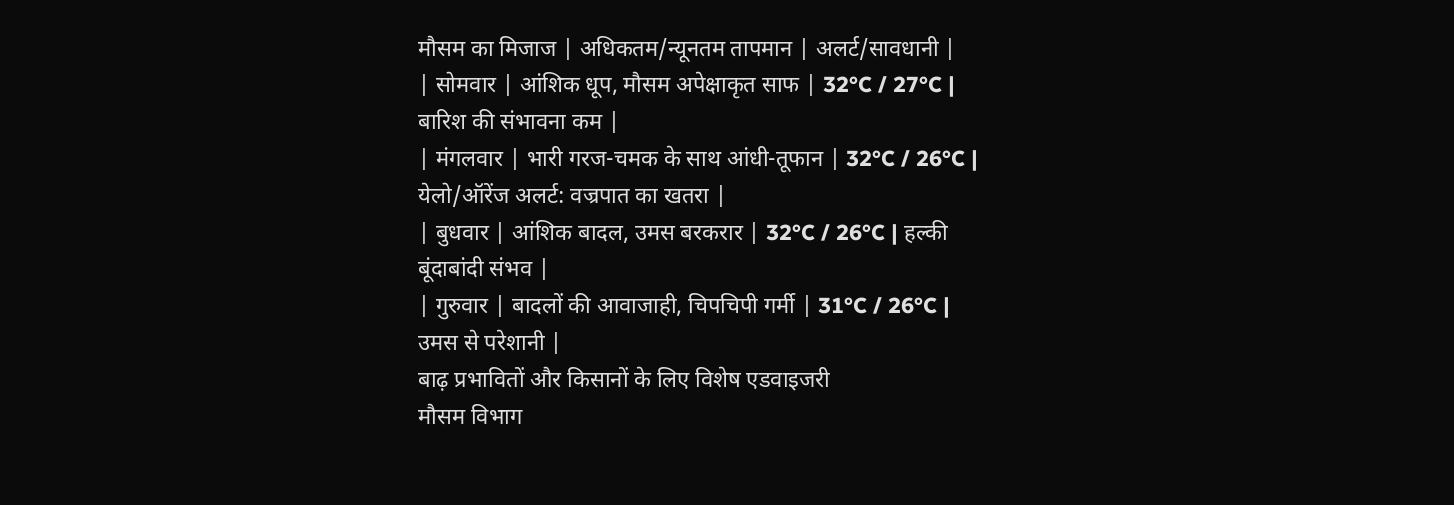मौसम का मिजाज | अधिकतम/न्यूनतम तापमान | अलर्ट/सावधानी |
| सोमवार | आंशिक धूप, मौसम अपेक्षाकृत साफ | 32°C / 27°C | बारिश की संभावना कम |
| मंगलवार | भारी गरज-चमक के साथ आंधी-तूफान | 32°C / 26°C | येलो/ऑरेंज अलर्ट: वज्रपात का खतरा |
| बुधवार | आंशिक बादल, उमस बरकरार | 32°C / 26°C | हल्की बूंदाबांदी संभव |
| गुरुवार | बादलों की आवाजाही, चिपचिपी गर्मी | 31°C / 26°C | उमस से परेशानी |
बाढ़ प्रभावितों और किसानों के लिए विशेष एडवाइजरी
मौसम विभाग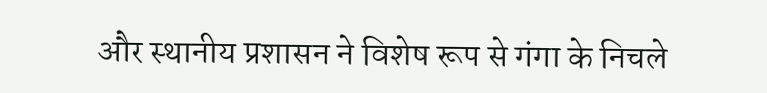और स्थानीय प्रशासन ने विशेष रूप से गंगा के निचले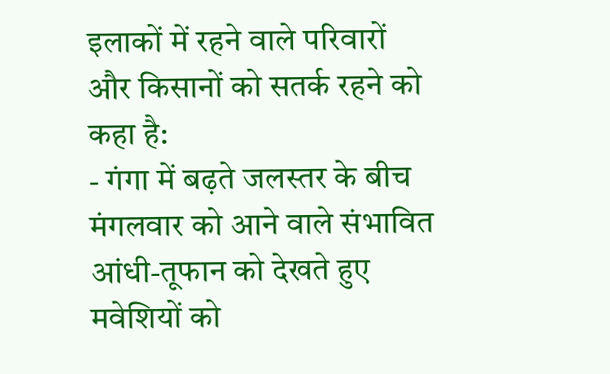इलाकों में रहने वाले परिवारों और किसानों को सतर्क रहने को कहा है:
- गंगा में बढ़ते जलस्तर के बीच मंगलवार को आने वाले संभावित आंधी-तूफान को देखते हुए मवेशियों को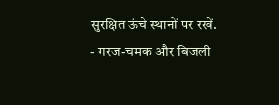सुरक्षित ऊंचे स्थानों पर रखें.
- गरज-चमक और बिजली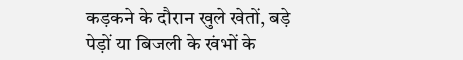कड़कने के दौरान खुले खेतों, बड़े पेड़ों या बिजली के खंभों के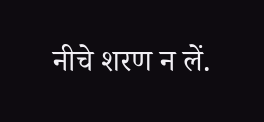नीचे शरण न लें.